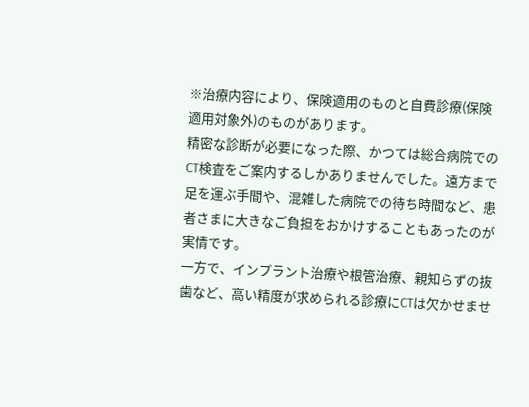※治療内容により、保険適用のものと自費診療(保険適用対象外)のものがあります。
精密な診断が必要になった際、かつては総合病院でのCT検査をご案内するしかありませんでした。遠方まで足を運ぶ手間や、混雑した病院での待ち時間など、患者さまに大きなご負担をおかけすることもあったのが実情です。
一方で、インプラント治療や根管治療、親知らずの抜歯など、高い精度が求められる診療にCTは欠かせませ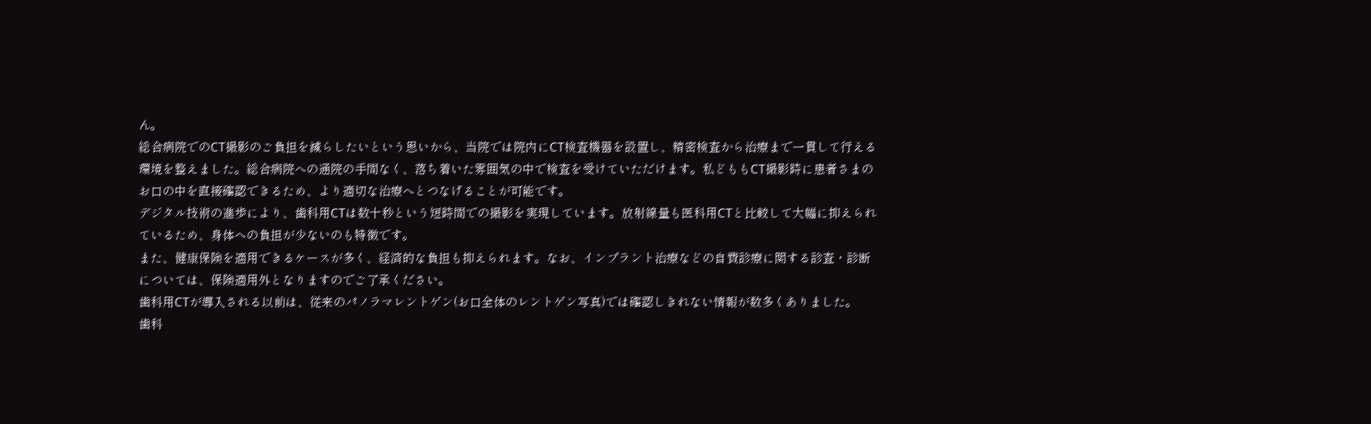ん。
総合病院でのCT撮影のご負担を減らしたいという思いから、当院では院内にCT検査機器を設置し、精密検査から治療まで一貫して行える環境を整えました。総合病院への通院の手間なく、落ち着いた雰囲気の中で検査を受けていただけます。私どももCT撮影時に患者さまのお口の中を直接確認できるため、より適切な治療へとつなげることが可能です。
デジタル技術の進歩により、歯科用CTは数十秒という短時間での撮影を実現しています。放射線量も医科用CTと比較して大幅に抑えられているため、身体への負担が少ないのも特徴です。
また、健康保険を適用できるケースが多く、経済的な負担も抑えられます。なお、インプラント治療などの自費診療に関する診査・診断については、保険適用外となりますのでご了承ください。
歯科用CTが導入される以前は、従来のパノラマレントゲン(お口全体のレントゲン写真)では確認しきれない情報が数多くありました。
歯科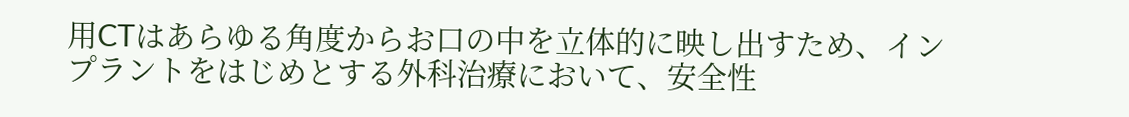用CTはあらゆる角度からお口の中を立体的に映し出すため、インプラントをはじめとする外科治療において、安全性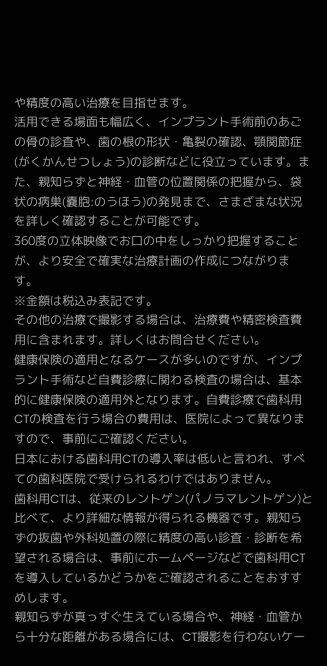や精度の高い治療を目指せます。
活用できる場面も幅広く、インプラント手術前のあごの骨の診査や、歯の根の形状・亀裂の確認、顎関節症(がくかんせつしょう)の診断などに役立っています。また、親知らずと神経・血管の位置関係の把握から、袋状の病巣(嚢胞:のうほう)の発見まで、さまざまな状況を詳しく確認することが可能です。
360度の立体映像でお口の中をしっかり把握することが、より安全で確実な治療計画の作成につながります。
※金額は税込み表記です。
その他の治療で撮影する場合は、治療費や精密検査費用に含まれます。詳しくはお問合せください。
健康保険の適用となるケースが多いのですが、インプラント手術など自費診療に関わる検査の場合は、基本的に健康保険の適用外となります。自費診療で歯科用CTの検査を行う場合の費用は、医院によって異なりますので、事前にご確認ください。
日本における歯科用CTの導入率は低いと言われ、すべての歯科医院で受けられるわけではありません。
歯科用CTは、従来のレントゲン(パノラマレントゲン)と比べて、より詳細な情報が得られる機器です。親知らずの抜歯や外科処置の際に精度の高い診査・診断を希望される場合は、事前にホームページなどで歯科用CTを導入しているかどうかをご確認されることをおすすめします。
親知らずが真っすぐ生えている場合や、神経・血管から十分な距離がある場合には、CT撮影を行わないケー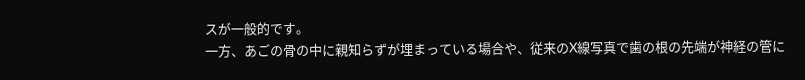スが一般的です。
一方、あごの骨の中に親知らずが埋まっている場合や、従来のX線写真で歯の根の先端が神経の管に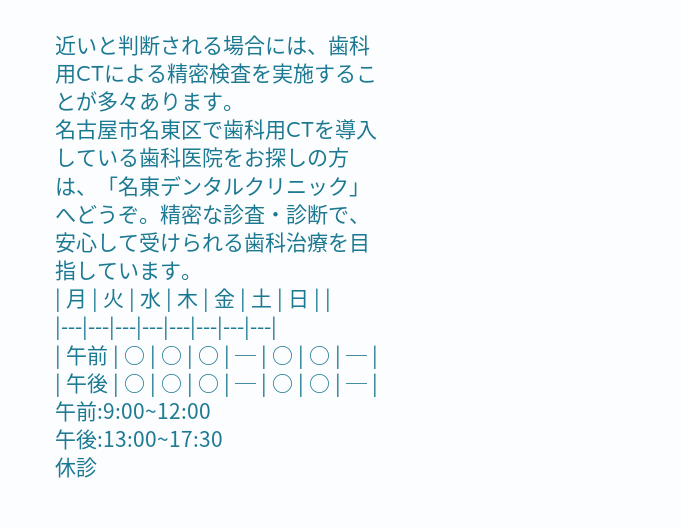近いと判断される場合には、歯科用CTによる精密検査を実施することが多々あります。
名古屋市名東区で歯科用CTを導入している歯科医院をお探しの方は、「名東デンタルクリニック」へどうぞ。精密な診査・診断で、安心して受けられる歯科治療を目指しています。
| 月 | 火 | 水 | 木 | 金 | 土 | 日 | |
|---|---|---|---|---|---|---|---|
| 午前 | ○ | ○ | ○ | ─ | ○ | ○ | ─ |
| 午後 | ○ | ○ | ○ | ─ | ○ | ○ | ─ |
午前:9:00~12:00
午後:13:00~17:30
休診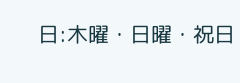日:木曜・日曜・祝日